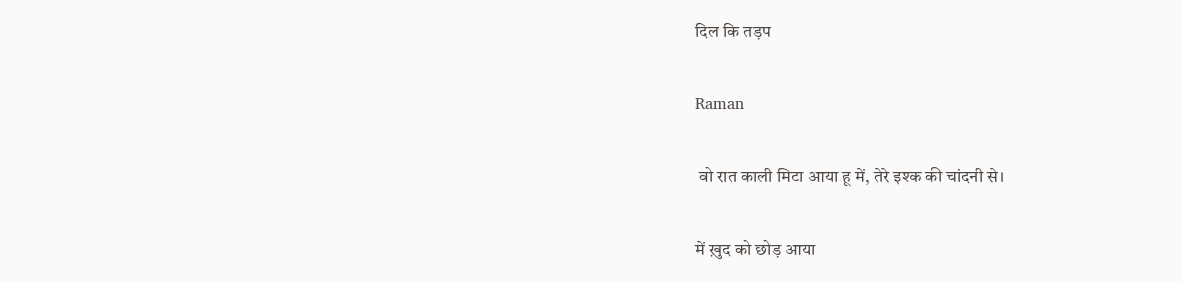दिल कि तड़प

Raman

 वो रात काली मिटा आया हू में, तेरे इश्क की चांदनी से।

में ख़ुद को छोड़ आया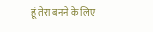हूं तेरा बनने के लिए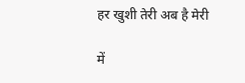हर खुशी तेरी अब है मेरी

में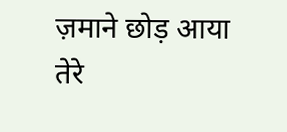ज़माने छोड़ आया तेरे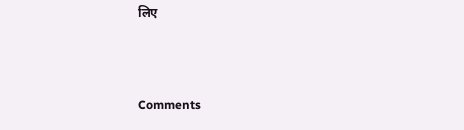लिए



Comments